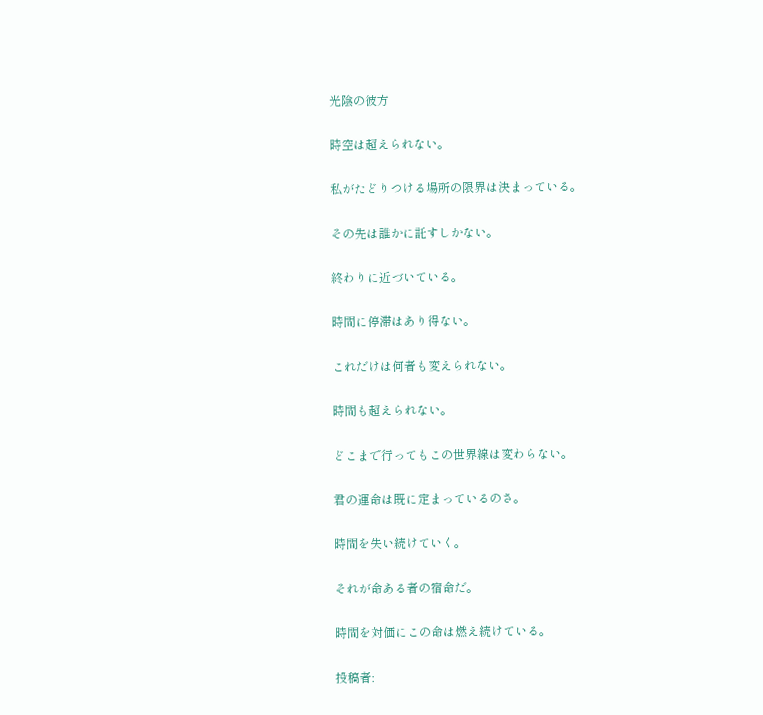光陰の彼方

時空は超えられない。

私がたどりつける場所の限界は決まっている。

その先は誰かに託すしかない。

終わりに近づいている。

時間に停滞はあり得ない。

これだけは何者も変えられない。

時間も超えられない。

どこまで行ってもこの世界線は変わらない。

君の運命は既に定まっているのさ。

時間を失い続けていく。

それが命ある者の宿命だ。

時間を対価にこの命は燃え続けている。

投稿者: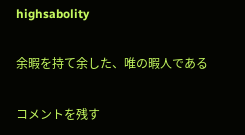highsabolity

余暇を持て余した、唯の暇人である

コメントを残す